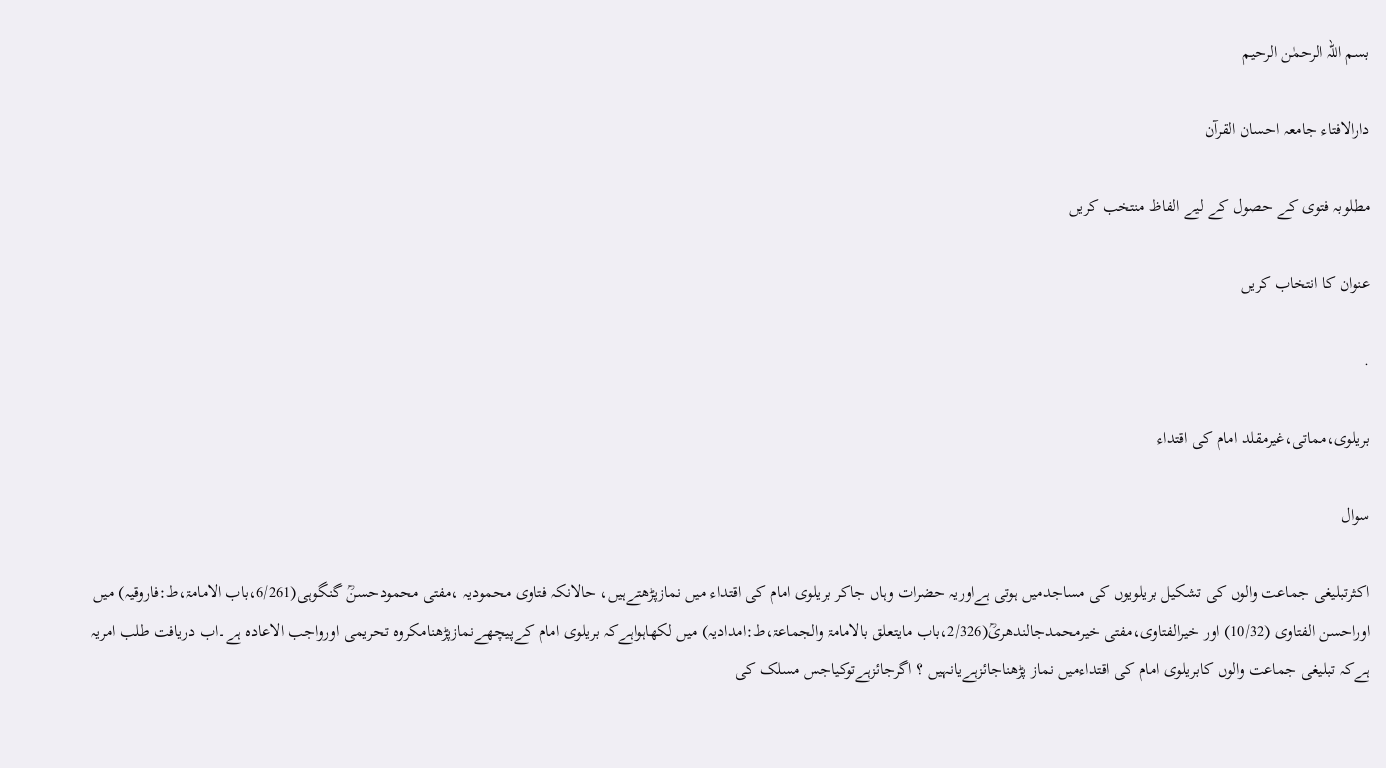بسم اللہ الرحمٰن الرحیم

دارالافتاء جامعہ احسان القرآن

مطلوبہ فتوی کے حصول کے لیے الفاظ منتخب کریں

عنوان کا انتخاب کریں

.

بريلوی،مماتی،غيرمقلد امام كی اقتداء

سوال

اکثرتبلیغی جماعت والوں کی تشکیل بریلویوں کی مساجدمیں ہوتی ہےاوریہ حضرات وہاں جاکر بریلوی امام کی اقتداء میں نمازپڑھتےہیں، حالانکہ فتاوی محمودیہ ،مفتی محمودحسنؒ گنگوہی(6/261،باب الامامۃ،ط:فاروقیہ) میں اوراحسن الفتاوی (10/32) اور خیرالفتاوی،مفتی خیرمحمدجالندھریؒ(2/326،باب مایتعلق بالامامۃ والجماعۃ،ط:امدادیہ) میں لکھاہواہےکہ بریلوی امام کےپیچھےنمازپڑھنامکروہ تحریمی اورواجب الاعادہ ہے۔اب دریافت طلب امریہ ہےکہ تبلیغی جماعت والوں کابریلوی امام کی اقتداءمیں نماز پڑھناجائزہےیانہیں ؟ اگرجائزہےتوکیاجس مسلک کی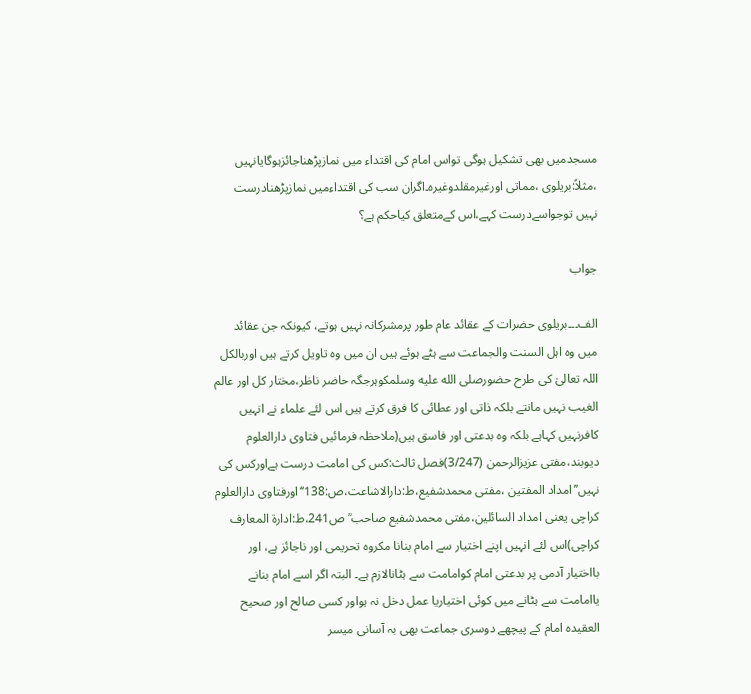مسجدمیں بھی تشکیل ہوگی تواس امام کی اقتداء میں نمازپڑھناجائزہوگایانہیں ،مثلاً:بریلوی ،مماتی اورغیرمقلدوغیرہ۔اگران سب کی اقتداءمیں نمازپڑھنادرست نہیں توجواسےدرست کہے،اس کےمتعلق کیاحکم ہے؟

جواب

الف۔۔۔بريلوی حضرات کے عقائد عام طور پرمشرکانہ نہیں ہوتے، کیونکہ جن عقائد میں وہ اہل السنت والجماعت سے ہٹے ہوئے ہیں ان میں وہ تاویل کرتے ہیں اوربالکل اللہ تعالیٰ کی طرح حضورصلى الله عليه وسلمکوہرجگہ حاضر ناظر،مختار کل اور عالم الغیب نہیں مانتے بلکہ ذاتی اور عطائی کا فرق کرتے ہیں اس لئے علماء نے انہیں کافرنہیں کہاہے بلکہ وہ بدعتی اور فاسق ہیں(ملاحظہ فرمائیں فتاوی دارالعلوم دیوبند،مفتی عزیزالرحمن (3/247)فصل ثالث:کس کی امامت درست ہےاورکس کی نہیں’’امداد المفتین ،مفتی محمدشفیع،ط:دارالاشاعت،ص:138‘‘اورفتاوی دارالعلوم کراچی یعنی امداد السائلین،مفتی محمدشفیع صاحب ؒ ص241،ط:ادارۃ المعارف کراچی)اس لئے انہیں اپنے اختیار سے امام بنانا مکروہ تحریمی اور ناجائز ہے، اور بااختیار آدمی پر بدعتی امام کوامامت سے ہٹانالازم ہے۔ البتہ اگر اسے امام بنانے یاامامت سے ہٹانے میں کوئی اختیاریا عمل دخل نہ ہواور کسی صالح اور صحیح العقیدہ امام کے پیچھے دوسری جماعت بھی بہ آسانی میسر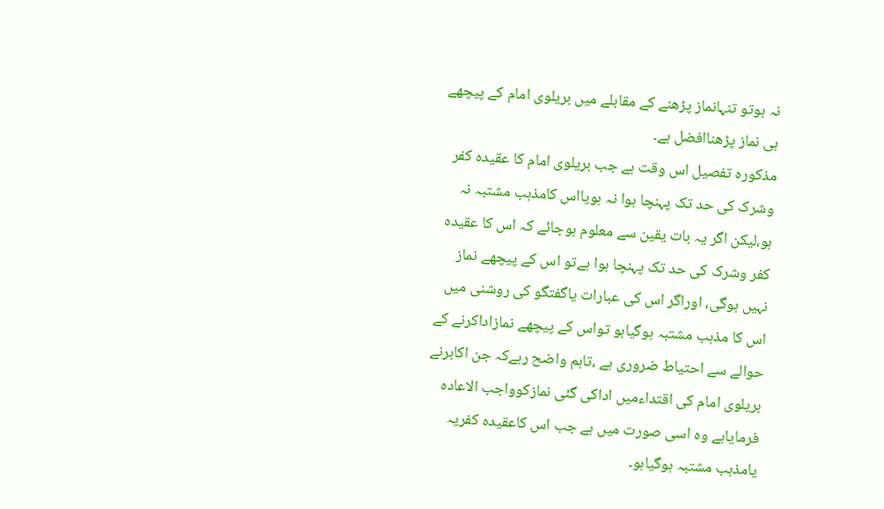نہ ہوتو تنہانماز پڑھنے کے مقابلے میں بریلوی امام کے پیچھے ہی نماز پڑھناافضل ہے۔
مذکورہ تفصیل اس وقت ہے جب بریلوی امام کا عقیدہ کفر وشرک کی حد تک پہنچا ہوا نہ ہويااس کامذہب مشتبہ نہ ہو،لیکن اگر یہ بات یقین سے معلوم ہوجائے کہ اس کا عقیدہ کفر وشرک کی حد تک پہنچا ہوا ہےتو اس کے پیچھے نماز نہیں ہوگی، اوراگر اس كی عبارات یاگفتگو کی روشنی میں اس کا مذہب مشتبہ ہوگیاہو تواس کے پیچھے نمازاداکرنے کے حوالے سے احتیاط ضروری ہے ،تاہم واضح رہےکہ جن اکابرنے بریلوی امام کی اقتداءمیں اداکی گئی نمازکوواجب الاعادہ فرمایاہے وہ اسی صورت میں ہے جب اس کاعقیدہ کفریہ یامذہب مشتبہ ہوگیاہو۔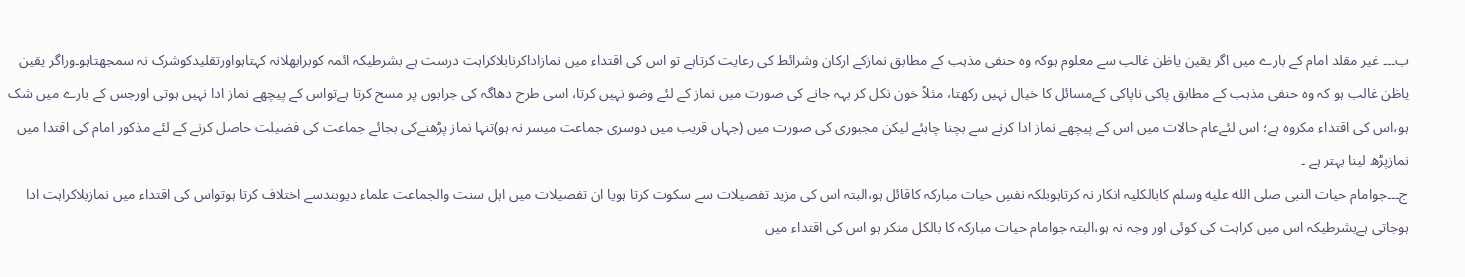ب۔۔۔ غیر مقلد امام كے بارے میں اگر یقین یاظن غالب سے معلوم ہوکہ وہ حنفی مذہب کے مطابق نمازكے ارکان وشرائط کی رعایت کرتاہے تو اس کی اقتداء میں نمازاداکرنابلاکراہت درست ہے بشرطیکہ ائمہ کوبرابھلانہ کہتاہواورتقلیدکوشرک نہ سمجھتاہو۔وراگر یقین یاظن غالب ہو کہ وہ حنفی مذہب کے مطابق پاکی ناپاکی کےمسائل کا خیال نہیں رکھتا، مثلاً خون نکل کر بہہ جانے کی صورت میں نماز کے لئے وضو نہیں کرتا، اسی طرح دهاگہ کی جرابوں پر مسح کرتا ہےتواس کے پیچھے نماز ادا نہیں ہوتی اورجس كے بارے میں شک ہو،اس کی اقتداء مکروہ ہے؛ اس لئےعام حالات میں اس کے پیچھے نماز ادا کرنے سے بچنا چاہئے لیکن مجبوری کی صورت میں (جہاں قریب میں دوسری جماعت میسر نہ ہو)تنہا نماز پڑھنےکی بجائے جماعت کی فضیلت حاصل کرنے کے لئے مذکور امام کی اقتدا میں نمازپڑھ لینا بہتر ہے ۔
ج۔۔۔جوامام حیات النبی صلى الله عليه وسلم كابالكليہ انکار نہ کرتاہوبلكہ نفسِ حیات مبارکہ کاقائل ہو،البتہ اس کی مزید تفصیلات سے سکوت کرتا ہویا ان تفصیلات میں اہل سنت والجماعت علماء دیوبندسے اختلاف کرتا ہوتواس کی اقتداء میں نمازبلاكراہت ادا ہوجاتی ہےبشرطیکہ اس میں کراہت کی کوئی اور وجہ نہ ہو،البتہ جوامام حیات مبارکہ کا بالکل منکر ہو اس کی اقتداء میں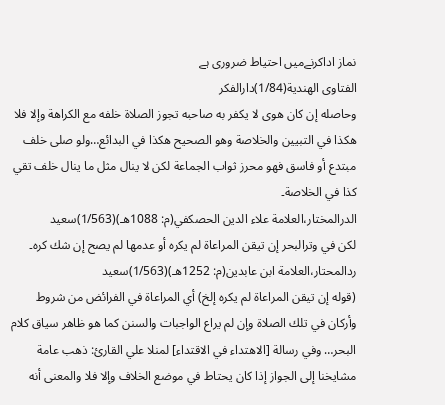نماز اداکرنےمیں احتیاط ضروری ہے
الفتاوى الهندية(1/84)دارالفكر
وحاصله إن كان هوى لا يكفر به صاحبه تجوز الصلاة خلفه مع الكراهة وإلا فلا هكذا في التبيين والخلاصة وهو الصحيح هكذا في البدائع…ولو صلى خلف مبتدع أو فاسق فهو محرز ثواب الجماعة لكن لا ينال مثل ما ينال خلف تقي كذا في الخلاصة۔
الدرالمختار،العلامة علاء الدين الحصكفي(م: 1088هـ)(1/563)سعيد
لكن في وترالبحر إن تيقن المراعاة لم يكره أو عدمها لم يصح إن شك كره۔
ردالمحتار،العلامة ابن عابدين(م: 1252هـ)(1/563)سعيد
(قوله إن تيقن المراعاة لم يكره إلخ) أي المراعاة في الفرائض من شروط وأركان في تلك الصلاة وإن لم يراع الواجبات والسنن كما هو ظاهر سياق كلام البحر… وفي رسالة [الاهتداء في الاقتداء] لمنلا علي القارئ: ذهب عامة مشايخنا إلى الجواز إذا كان يحتاط في موضع الخلاف وإلا فلا والمعنى أنه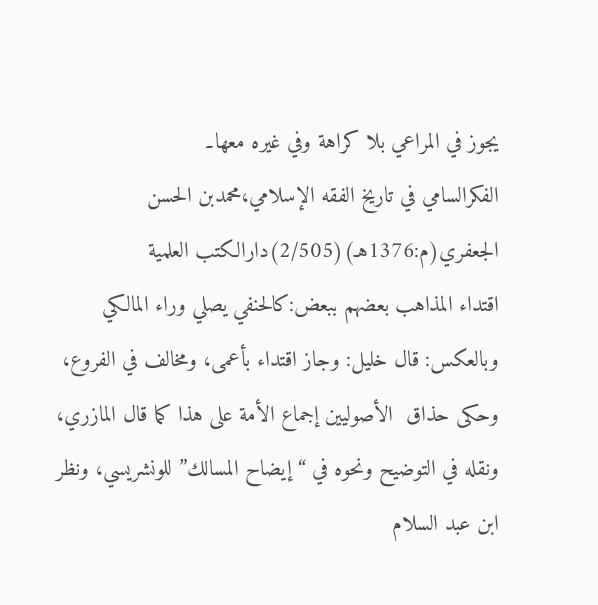يجوز في المراعي بلا كراهة وفي غيره معها۔
الفكرالسامي في تاريخ الفقه الإسلامي،محمدبن الحسن الجعفري(م:1376هـ)(2/505)دارالكتب العلمية
اقتداء المذاهب بعضهم ببعض:كالحنفي يصلي وراء المالكي وبالعكس: قال خليل: وجاز اقتداء بأعمى، ومخالف في الفروع، وحكى حذاق  الأصوليين إجماع الأمة على هذا كما قال المازري، ونقله في التوضيح ونحوه في “إيضاح المسالك” للونشريسي، ونظر ابن عبد السلام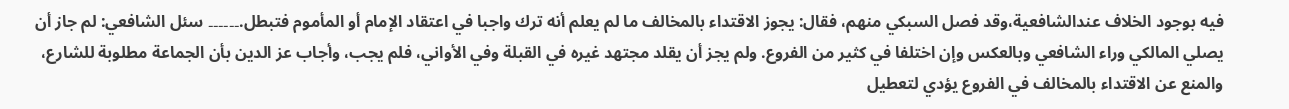فيه بوجود الخلاف عندالشافعية،وقد فصل السبكي منهم، فقال: يجوز الاقتداء بالمخالف ما لم يعلم أنه ترك واجبا في اعتقاد الإمام أو المأموم فتبطل.۔۔۔۔۔۔ سئل الشافعي: لم جاز أن يصلي المالكي وراء الشافعي وبالعكس وإن اختلفا في كثير من الفروع. ولم يجز أن يقلد مجتهد غيره في القبلة وفي الأواني، فلم يجب، وأجاب عز الدين بأن الجماعة مطلوبة للشارع، والمنع عن الاقتداء بالمخالف في الفروع يؤدي لتعطيل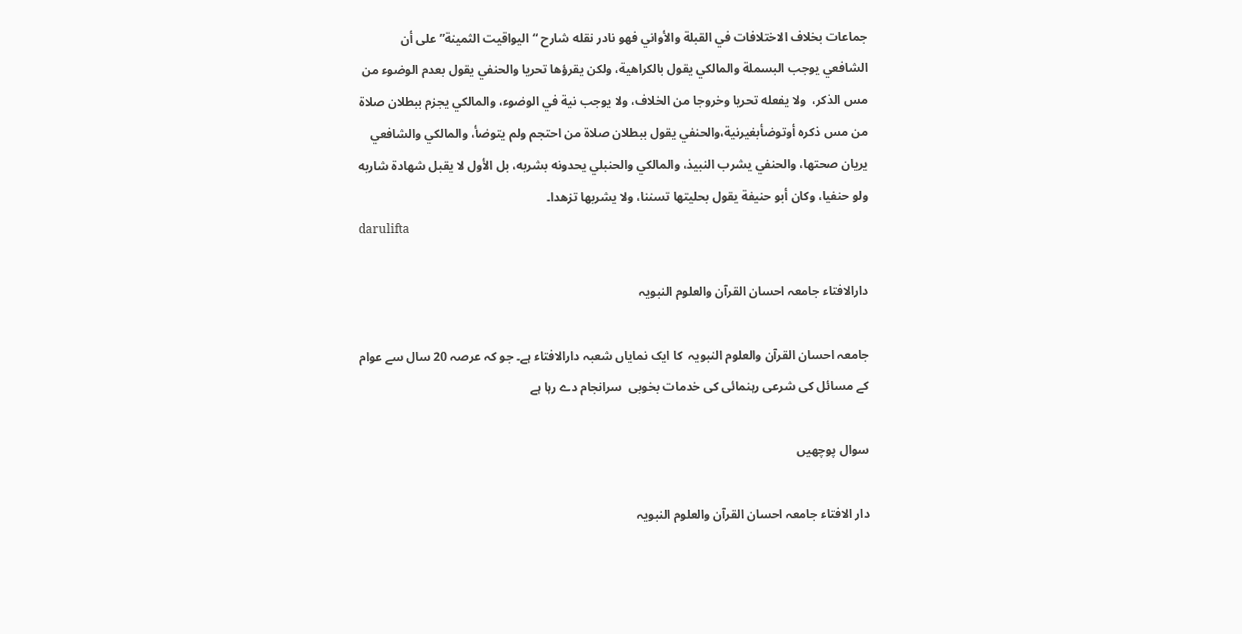جماعات بخلاف الاختلافات في القبلة والأواني فهو نادر نقله شارح “اليواقيت الثمينة”على أن الشافعي يوجب البسملة والمالكي يقول بالكراهية، ولكن يقرؤها تحريا والحنفي يقول بعدم الوضوء من مس الذكر،  ولا يفعله تحريا وخروجا من الخلاف، ولا يوجب نية في الوضوء، والمالكي يجزم ببطلان صلاة من مس ذكره أوتوضأبغيرنية،والحنفي يقول ببطلان صلاة من احتجم ولم يتوضأ، والمالكي والشافعي يريان صحتها، والحنفي يشرب النبيذ، والمالكي والحنبلي يحدونه بشربه، بل الأول لا يقبل شهادة شاربه ولو حنفيا، وكان أبو حنيفة يقول بحليتها تسننا، ولا يشربها تزهدا۔
darulifta

دارالافتاء جامعہ احسان القرآن والعلوم النبویہ

جامعہ احسان القرآن والعلوم النبویہ  کا ایک نمایاں شعبہ دارالافتاء ہے۔ جو کہ عرصہ 20 سال سے عوام کے مسائل کی شرعی رہنمائی کی خدمات بخوبی  سرانجام دے رہا ہے

سوال پوچھیں

دار الافتاء جامعہ احسان القرآن والعلوم النبویہ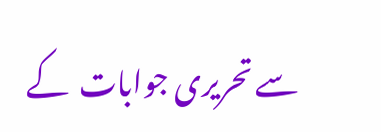سے تحریری جوابات  کے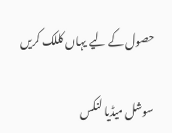حصول کے لیے یہاں کللک کریں

سوشل میڈیا لنکس